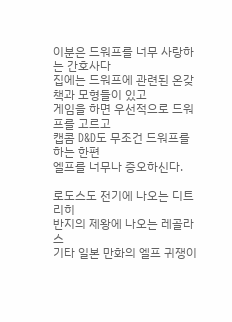이분은 드워프를 너무 사랑하는 간호사다
집에는 드워프에 관련된 온갖 책과 모형들이 있고
게임을 하면 우선적으로 드워프를 고르고
캡콤 D&D도 무조건 드워프를 하는 한편
엘프를 너무나 증오하신다.

로도스도 전기에 나오는 디트리히
반지의 제왕에 나오는 레골라스
기타 일본 만화의 엘프 귀쟁이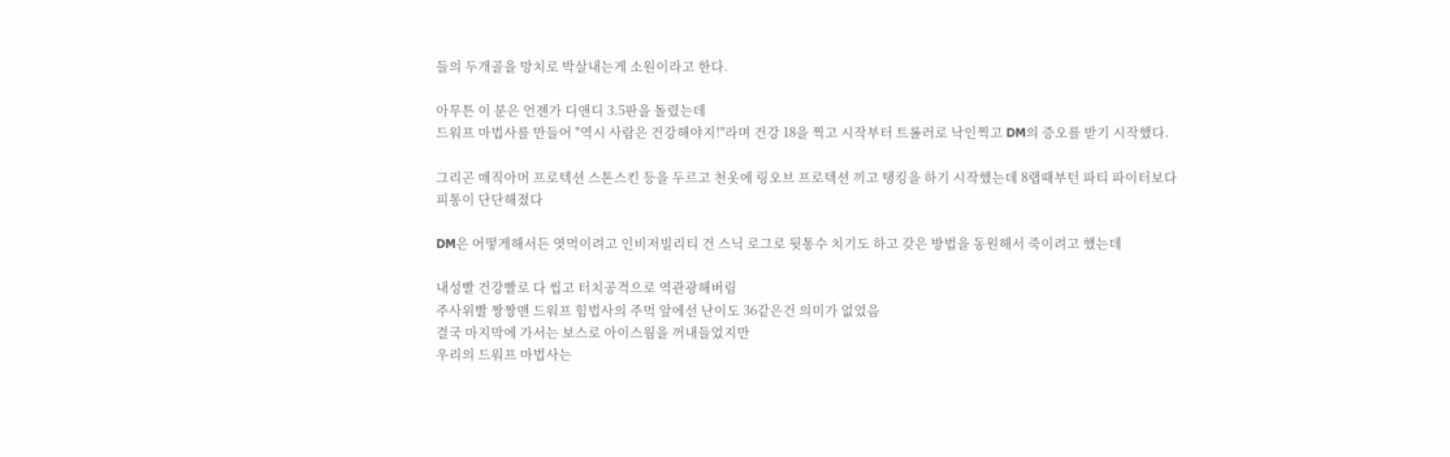들의 두개골을 망치로 박살내는게 소원이라고 한다.

아무튼 이 분은 언젠가 디앤디 3.5판을 돌렸는데
드워프 마법사를 만들어 "역시 사람은 건강해야지!"라며 건강 18을 찍고 시작부터 트롤러로 낙인찍고 DM의 증오를 받기 시작했다.

그리곤 매직아머 프로텍션 스톤스킨 등을 두르고 천옷에 링오브 프로텍션 끼고 탱킹을 하기 시작했는데 8랩때부턴 파티 파이터보다 피통이 단단해졌다

DM은 어떻게해서든 엿먹이려고 인비저빌리티 건 스닉 로그로 뒷통수 치기도 하고 갖은 방법을 동원해서 죽이려고 했는데

내성빨 건강빨로 다 씹고 터치공격으로 역관광해버림
주사위빨 짱짱맨 드워프 힘법사의 주먹 앞에선 난이도 36같은건 의미가 없었음
결국 마지막에 가서는 보스로 아이스웜을 꺼내들었지만
우리의 드워프 마법사는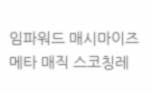임파워드 매시마이즈 메타 매직 스코칭레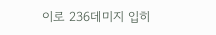이로 236데미지 입히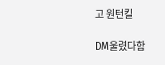고 원턴킬

DM울렸다함